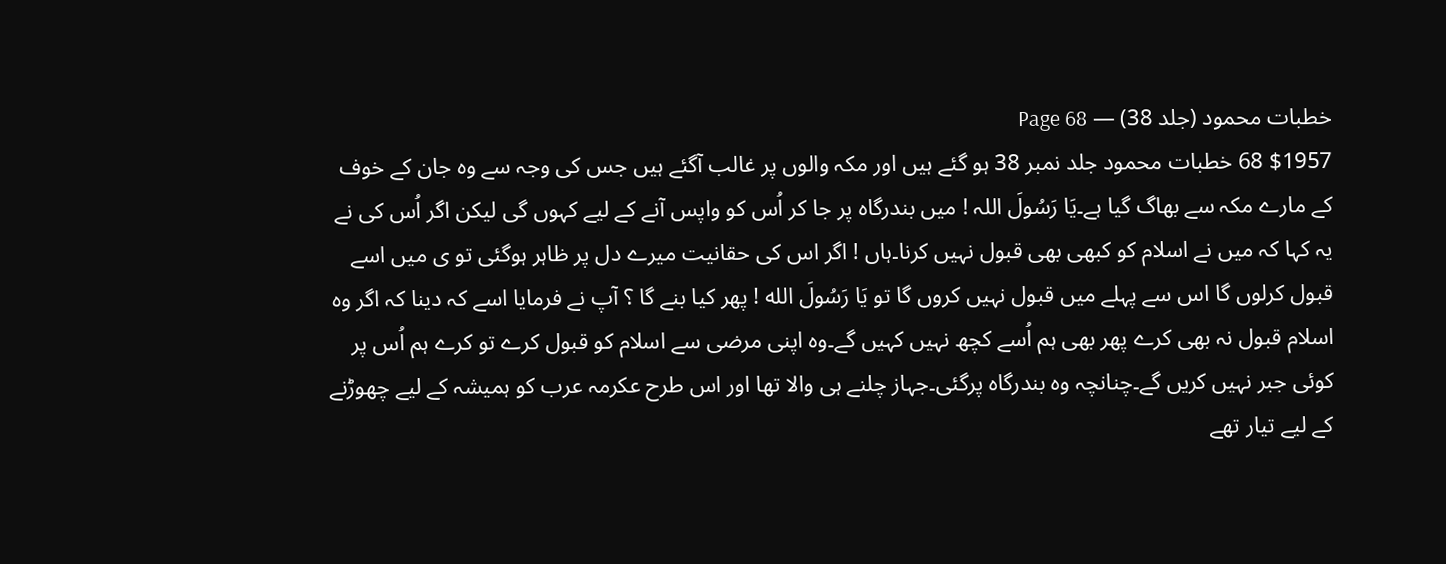خطبات محمود (جلد 38) — Page 68
$1957 68 خطبات محمود جلد نمبر 38 ہو گئے ہیں اور مکہ والوں پر غالب آگئے ہیں جس کی وجہ سے وہ جان کے خوف کے مارے مکہ سے بھاگ گیا ہے۔يَا رَسُولَ اللہ ! میں بندرگاہ پر جا کر اُس کو واپس آنے کے لیے کہوں گی لیکن اگر اُس کی نے یہ کہا کہ میں نے اسلام کو کبھی بھی قبول نہیں کرنا۔ہاں ! اگر اس کی حقانیت میرے دل پر ظاہر ہوگئی تو ی میں اسے قبول کرلوں گا اس سے پہلے میں قبول نہیں کروں گا تو يَا رَسُولَ الله ! پھر کیا بنے گا ؟ آپ نے فرمایا اسے کہ دینا کہ اگر وہ اسلام قبول نہ بھی کرے پھر بھی ہم اُسے کچھ نہیں کہیں گے۔وہ اپنی مرضی سے اسلام کو قبول کرے تو کرے ہم اُس پر کوئی جبر نہیں کریں گے۔چنانچہ وہ بندرگاہ پرگئی۔جہاز چلنے ہی والا تھا اور اس طرح عکرمہ عرب کو ہمیشہ کے لیے چھوڑنے کے لیے تیار تھے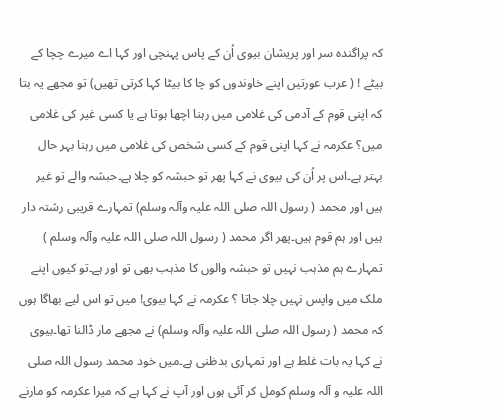کہ پراگندہ سر اور پریشان بیوی اُن کے پاس پہنچی اور کہا اے میرے چچا کے بیٹے ! ( عرب عورتیں اپنے خاوندوں کو چا کا بیٹا کہا کرتی تھیں) تو مجھے یہ بتا کہ اپنی قوم کے آدمی کی غلامی میں رہنا اچھا ہوتا ہے یا کسی غیر کی غلامی میں؟ عکرمہ نے کہا اپنی قوم کے کسی شخص کی غلامی میں رہنا بہر حال بہتر ہے۔اس پر اُن کی بیوی نے کہا پھر تو حبشہ کو چلا ہے۔حبشہ والے تو غیر ہیں اور محمد ( رسول اللہ صلی اللہ علیہ وآلہ وسلم) تمہارے قریبی رشتہ دار ہیں اور ہم قوم ہیں۔پھر اگر محمد ( رسول اللہ صلی اللہ علیہ وآلہ وسلم ) تمہارے ہم مذہب نہیں تو حبشہ والوں کا مذہب بھی تو اور ہے۔تو کیوں اپنے ملک میں واپس نہیں چلا جاتا ؟ عکرمہ نے کہا بیوی! میں تو اس لیے بھاگا ہوں کہ محمد ( رسول اللہ صلی اللہ علیہ وآلہ وسلم) نے مجھے مار ڈالنا تھا۔بیوی نے کہا یہ بات غلط ہے اور تمہاری بدظنی ہے۔میں خود محمد رسول اللہ صلی اللہ علیہ و آلہ وسلم کومل کر آئی ہوں اور آپ نے کہا ہے کہ میرا عکرمہ کو مارنے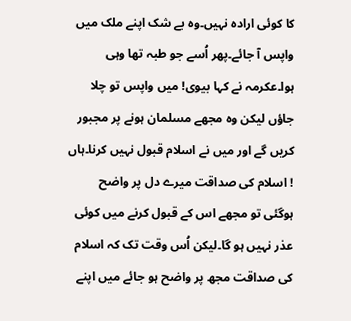کا کوئی ارادہ نہیں۔وہ بے شک اپنے ملک میں واپس آ جائے۔پھر اُسے جو طبہ تھا وہی ہوا۔عکرمہ نے کہا بیوی! میں واپس تو چلا جاؤں لیکن وہ مجھے مسلمان ہونے پر مجبور کریں گے اور میں نے اسلام قبول نہیں کرنا۔ہاں ! اسلام کی صداقت میرے دل پر واضح ہوگئی تو مجھے اس کے قبول کرنے میں کوئی عذر نہیں ہو گا۔لیکن اُس وقت تک کہ اسلام کی صداقت مجھ پر واضح ہو جائے میں اپنے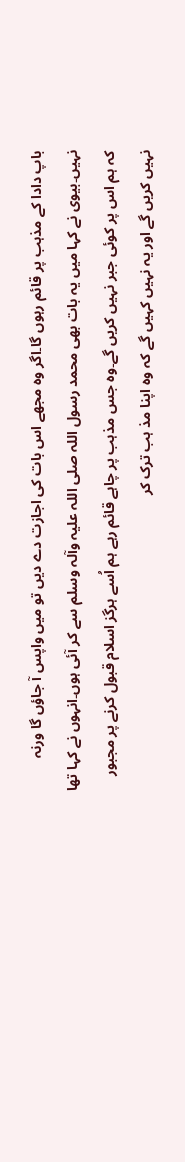باپ دادا کے مذہب پر قائم رہوں گا۔اگر وہ مجھے اس بات کی اجازت دے دیں تو میں واپس آ جاؤں گا ورنہ نہیں۔بیوی نے کہا میں یہ بات بھی محمد رسول اللہ صلی اللہ علیہ وآلہ وسلم سے کر آئی ہوں۔انہوں نے کہا تھا کہ ہم اس پر کوئی جبر نہیں کریں گے۔وہ جس مذہب پر چاہے قائم رہے ہم اُسے ہرگز اسلام قبول کرنے پر مجبور نہیں کریں گے اور یہ نہیں کہیں گے کہ وہ اپنا مذ ہب ترک کر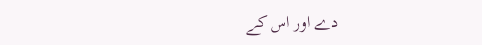دے اور اس کے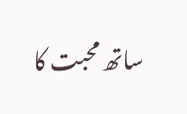ساتھ محبت کا